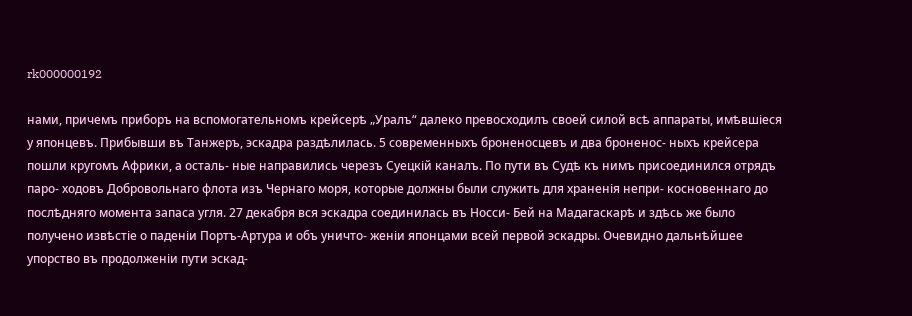rk000000192

нами, причемъ приборъ на вспомогательномъ крейсерѣ „Уралъ“ далеко превосходилъ своей силой всѣ аппараты, имѣвшіеся у японцевъ. Прибывши въ Танжеръ, эскадра раздѣлилась. 5 современныхъ броненосцевъ и два броненос- ныхъ крейсера пошли кругомъ Африки, а осталь- ные направились черезъ Суецкій каналъ. По пути въ Судѣ къ нимъ присоединился отрядъ паро- ходовъ Добровольнаго флота изъ Чернаго моря, которые должны были служить для храненія непри- косновеннаго до послѣдняго момента запаса угля. 27 декабря вся эскадра соединилась въ Носси- Бей на Мадагаскарѣ и здѣсь же было получено извѣстіе о паденіи Портъ-Артура и объ уничто- женіи японцами всей первой эскадры. Очевидно дальнѣйшее упорство въ продолженіи пути эскад-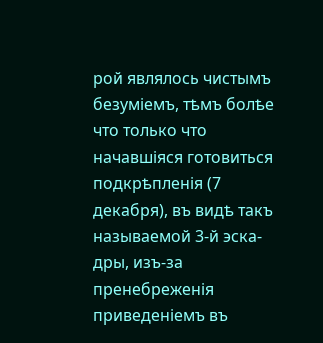рой являлось чистымъ безуміемъ, тѣмъ болѣе что только что начавшіяся готовиться подкрѣпленія (7 декабря), въ видѣ такъ называемой 3-й эска- дры, изъ-за пренебреженія приведеніемъ въ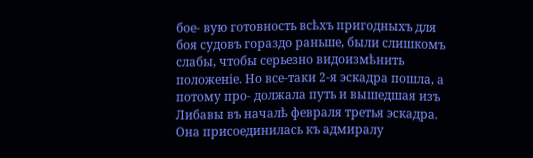бое- вую готовность всѣхъ пригодныхъ для боя судовъ гораздо раньше, были слишкомъ слабы, чтобы серьезно видоизмѣнить положеніе. Но все-таки 2-я эскадра пошла, а потому про- должала путь и вышедшая изъ Либавы въ началѣ февраля третья эскадра. Она присоединилась къ адмиралу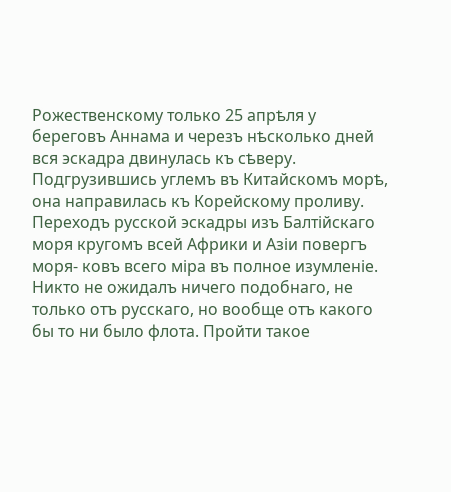Рожественскому только 25 апрѣля у береговъ Аннама и черезъ нѣсколько дней вся эскадра двинулась къ сѣверу. Подгрузившись углемъ въ Китайскомъ морѣ, она направилась къ Корейскому проливу. Переходъ русской эскадры изъ Балтійскаго моря кругомъ всей Африки и Азіи повергъ моря- ковъ всего міра въ полное изумленіе. Никто не ожидалъ ничего подобнаго, не только отъ русскаго, но вообще отъ какого бы то ни было флота. Пройти такое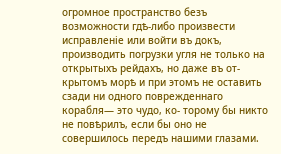огромное пространство безъ возможности гдѣ-либо произвести исправленіе или войти въ докъ, производить погрузки угля не только на открытыхъ рейдахъ, но даже въ от- крытомъ морѣ и при этомъ не оставить сзади ни одного поврежденнаго корабля— это чудо, ко- торому бы никто не повѣрилъ, если бы оно не совершилось передъ нашими глазами.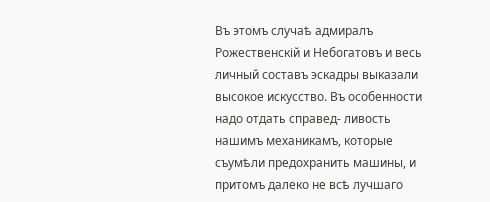Въ этомъ случаѣ адмиралъ Рожественскій и Небогатовъ и весь личный составъ эскадры выказали высокое искусство. Въ особенности надо отдать справед- ливость нашимъ механикамъ, которые съумѣли предохранить машины, и притомъ далеко не всѣ лучшаго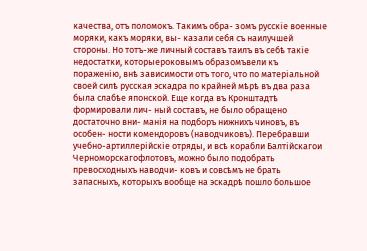качества, отъ поломокъ. Такимъ обра- зомъ русскіе военные моряки, какъ моряки, вы- казали себя съ наилучшей стороны. Но тотъ-же личный составъ таилъ въ себѣ такіе недостатки, которыероковымъ образомъвели къ пораженію, внѣ зависимости отъ того, что по матеріальной своей силѣ русская эскадра по крайней мѣрѣ въ два раза была слабѣе японской. Еще когда въ Кронштадтѣ формировали лич- ный составъ, не было обращено достаточно вни- манія на подборъ нижнихъ чиновъ, въ особен- ности комендоровъ (наводчиковъ). Перебравши учебно-артиллерійскіе отряды, и всѣ корабли Балтійскагои Черноморскагофлотовъ, можно было подобрать превосходныхъ наводчи- ковъ и совсѣмъ не брать запасныхъ, которыхъ вообще на эскадрѣ пошло большое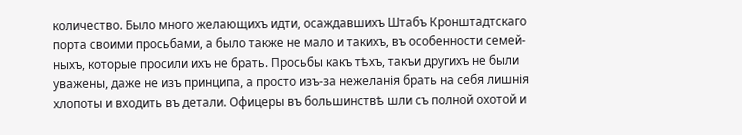количество. Было много желающихъ идти, осаждавшихъ Штабъ Кронштадтскаго порта своими просьбами, а было также не мало и такихъ, въ особенности семей- ныхъ, которые просили ихъ не брать. Просьбы какъ тѣхъ, такъи другихъ не были уважены, даже не изъ принципа, а просто изъ-за нежеланія брать на себя лишнія хлопоты и входить въ детали. Офицеры въ большинствѣ шли съ полной охотой и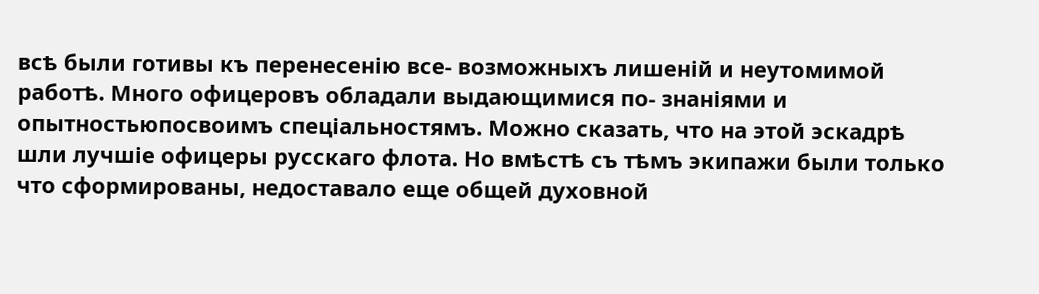всѣ были готивы къ перенесенію все- возможныхъ лишеній и неутомимой работѣ. Много офицеровъ обладали выдающимися по- знаніями и опытностьюпосвоимъ спеціальностямъ. Можно сказать, что на этой эскадрѣ шли лучшіе офицеры русскаго флота. Но вмѣстѣ съ тѣмъ экипажи были только что сформированы, недоставало еще общей духовной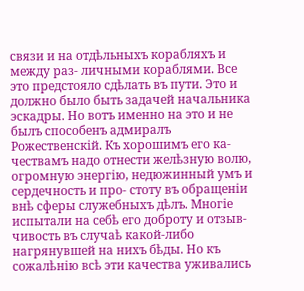связи и на отдѣльныхъ корабляхъ и между раз- личными кораблями. Все это предстояло сдѣлать въ пути. Это и должно было быть задачей начальника эскадры. Но вотъ именно на это и не былъ способенъ адмиралъ Рожественскій. Къ хорошимъ его ка- чествамъ надо отнести желѣзную волю, огромную энергію, недюжинный умъ и сердечность и про- стоту въ обращеніи внѣ сферы служебныхъ дѣлъ. Многіе испытали на себѣ его доброту и отзыв- чивость въ случаѣ какой-либо нагрянувшей на нихъ бѣды. Но къ сожалѣнію всѣ эти качества уживались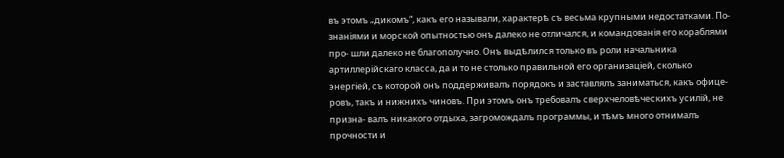въ этомъ „дикомъ“, какъ его называли, характерѣ съ весьма крупными недостатками. По- знаніями и морской опытностью онъ далеко не отличался, и командованія его кораблями про- шли далеко не благополучно. Онъ выдѣлился только въ роли начальника артиллерійскаго класса, да и то не столько правильной его организаціей, сколько энергіей, съ которой онъ поддерживалъ порядокъ и заставлялъ заниматься, какъ офице- ровъ, такъ и нижнихъ чиновъ. При этомъ онъ требовалъ сверхчеловѣческихъ усилій, не призна- валъ никакого отдыха, загромождалъ программы, и тѣмъ много отнималъ прочности и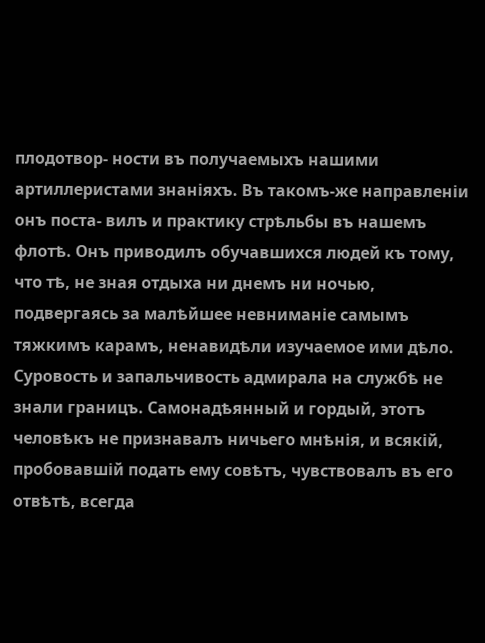плодотвор- ности въ получаемыхъ нашими артиллеристами знаніяхъ. Въ такомъ-же направленіи онъ поста- вилъ и практику стрѣльбы въ нашемъ флотѣ. Онъ приводилъ обучавшихся людей къ тому, что тѣ, не зная отдыха ни днемъ ни ночью, подвергаясь за малѣйшее невниманіе самымъ тяжкимъ карамъ, ненавидѣли изучаемое ими дѣло. Суровость и запальчивость адмирала на службѣ не знали границъ. Самонадѣянный и гордый, этотъ человѣкъ не признавалъ ничьего мнѣнія, и всякій, пробовавшій подать ему совѣтъ, чувствовалъ въ его отвѣтѣ, всегда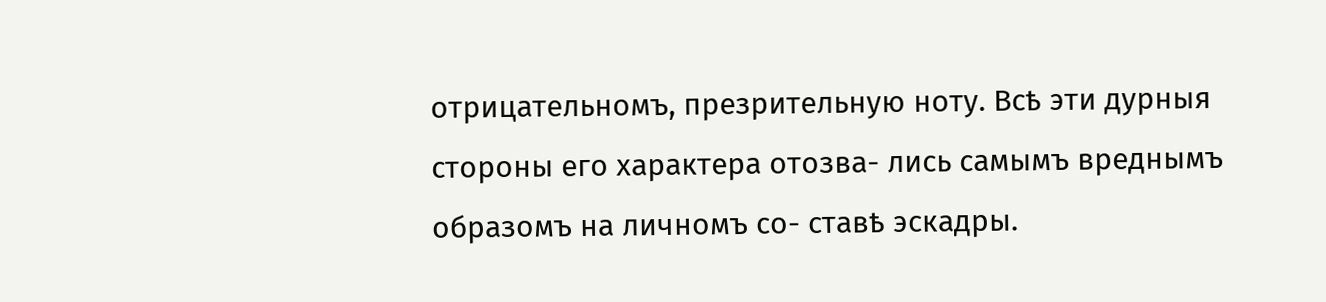отрицательномъ, презрительную ноту. Всѣ эти дурныя стороны его характера отозва- лись самымъ вреднымъ образомъ на личномъ со- ставѣ эскадры.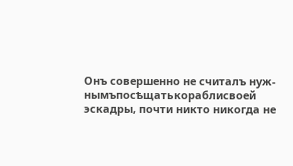Онъ совершенно не считалъ нуж- нымъпосѣщатькораблисвоей эскадры, почти никто никогда не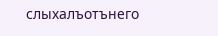слыхалъотънего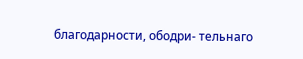благодарности, ободри- тельнаго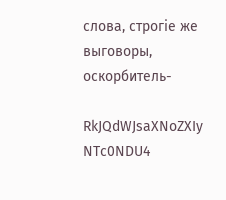слова, строгіе же выговоры, оскорбитель-

RkJQdWJsaXNoZXIy NTc0NDU4